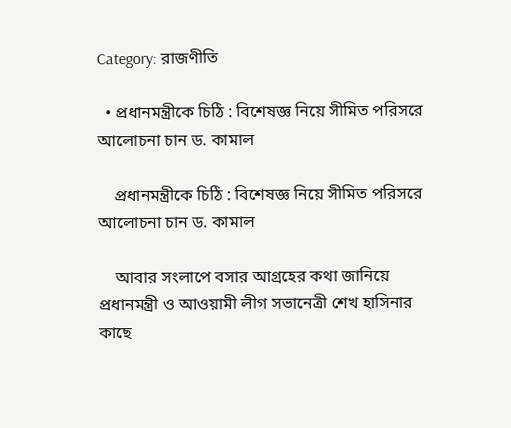Category: রাজণীতি

  • প্রধানমন্ত্রীকে চিঠি : বিশেষজ্ঞ নিয়ে সীমিত পরিসরে আলোচনা চান ড. কামাল

    প্রধানমন্ত্রীকে চিঠি : বিশেষজ্ঞ নিয়ে সীমিত পরিসরে আলোচনা চান ড. কামাল

    আবার সংলাপে বসার আগ্রহের কথা জানিয়ে প্রধানমন্ত্রী ও আওয়ামী লীগ সভানেত্রী শেখ হাসিনার কাছে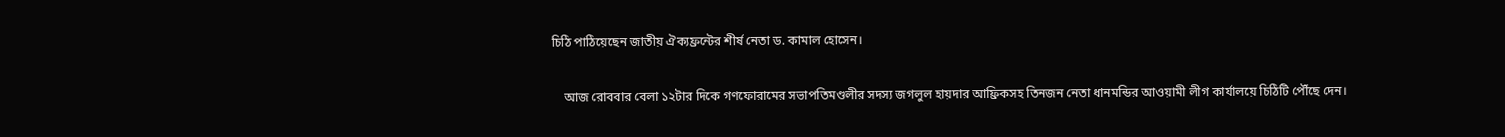চিঠি পাঠিয়েছেন জাতীয় ঐক্যফ্রন্টের শীর্ষ নেতা ড. কামাল হোসেন।

    আজ রোববার বেলা ১২টার দিকে গণফোরামের সভাপতিমণ্ডলীর সদস্য জগলুল হায়দার আফ্রিকসহ তিনজন নেতা ধানমন্ডির আওয়ামী লীগ কার্যালয়ে চিঠিটি পৌঁছে দেন।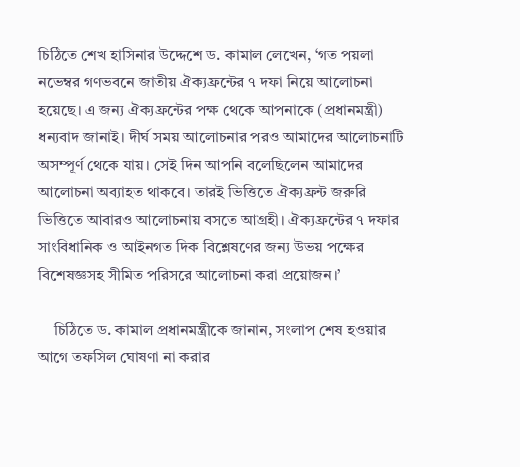চিঠিতে শেখ হাসিনার উদ্দেশে ড. কামাল লেখেন, ‘গত পয়লা নভেম্বর গণভবনে জাতীয় ঐক্যফ্রন্টের ৭ দফা নিয়ে আলোচনা হয়েছে। এ জন্য ঐক্যফ্রন্টের পক্ষ থেকে আপনাকে (প্রধানমন্ত্রী) ধন্যবাদ জানাই। দীর্ঘ সময় আলোচনার পরও আমাদের আলোচনাটি অসম্পূর্ণ থেকে যায়। সেই দিন আপনি বলেছিলেন আমাদের আলোচনা অব্যাহত থাকবে। তারই ভিত্তিতে ঐক্যফ্রন্ট জরুরি ভিত্তিতে আবারও আলোচনায় বসতে আগ্রহী। ঐক্যফ্রন্টের ৭ দফার সাংবিধানিক ও আইনগত দিক বিশ্লেষণের জন্য উভয় পক্ষের বিশেষজ্ঞসহ সীমিত পরিসরে আলোচনা করা প্রয়োজন।’

    চিঠিতে ড. কামাল প্রধানমন্ত্রীকে জানান, সংলাপ শেষ হওয়ার আগে তফসিল ঘোষণা না করার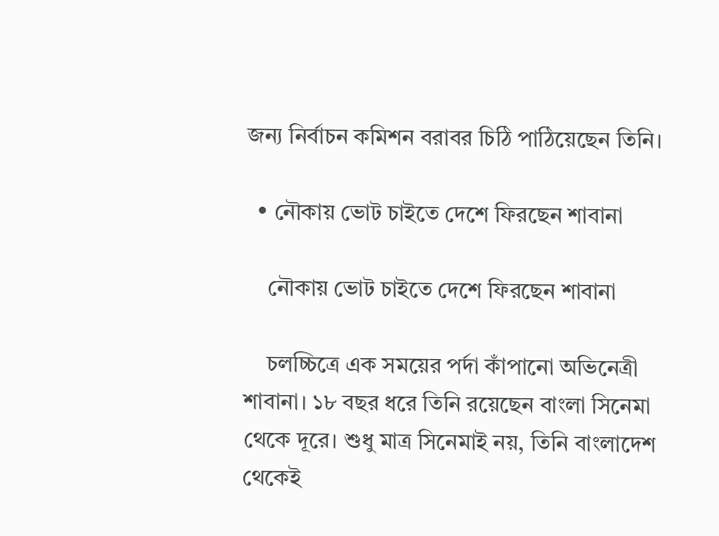জন্য নির্বাচন কমিশন বরাবর চিঠি পাঠিয়েছেন তিনি।

  • নৌকায় ভোট চাইতে দেশে ফিরছেন শাবানা

    নৌকায় ভোট চাইতে দেশে ফিরছেন শাবানা

    চলচ্চিত্রে এক সময়ের পর্দা কাঁপানো অভিনেত্রী শাবানা। ১৮ বছর ধরে তিনি রয়েছেন বাংলা সিনেমা থেকে দূরে। শুধু মাত্র সিনেমাই নয়, তিনি বাংলাদেশ থেকেই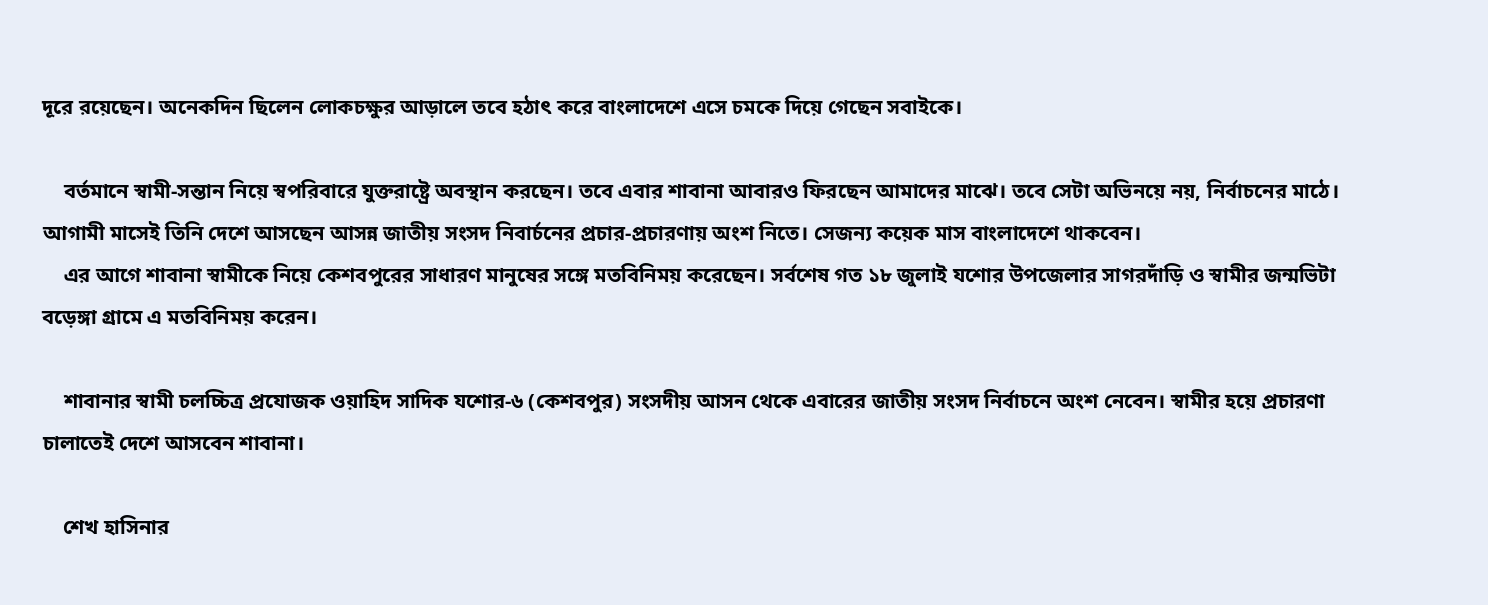দূরে রয়েছেন। অনেকদিন ছিলেন লোকচক্ষুর আড়ালে তবে হঠাৎ করে বাংলাদেশে এসে চমকে দিয়ে গেছেন সবাইকে।

    বর্তমানে স্বামী-সন্তান নিয়ে স্বপরিবারে যুক্তরাষ্ট্রে অবস্থান করছেন। তবে এবার শাবানা আবারও ফিরছেন আমাদের মাঝে। তবে সেটা অভিনয়ে নয়, নির্বাচনের মাঠে। আগামী মাসেই তিনি দেশে আসছেন আসন্ন জাতীয় সংসদ নিবার্চনের প্রচার-প্রচারণায় অংশ নিতে। সেজন্য কয়েক মাস বাংলাদেশে থাকবেন।
    এর আগে শাবানা স্বামীকে নিয়ে কেশবপুরের সাধারণ মানুষের সঙ্গে মতবিনিময় করেছেন। সর্বশেষ গত ১৮ জুলাই যশোর উপজেলার সাগরদাঁড়ি ও স্বামীর জন্মভিটা বড়েঙ্গা গ্রামে এ মতবিনিময় করেন।

    শাবানার স্বামী চলচ্চিত্র প্রযোজক ওয়াহিদ সাদিক যশোর-৬ (কেশবপুর) সংসদীয় আসন থেকে এবারের জাতীয় সংসদ নির্বাচনে অংশ নেবেন। স্বামীর হয়ে প্রচারণা চালাতেই দেশে আসবেন শাবানা।

    শেখ হাসিনার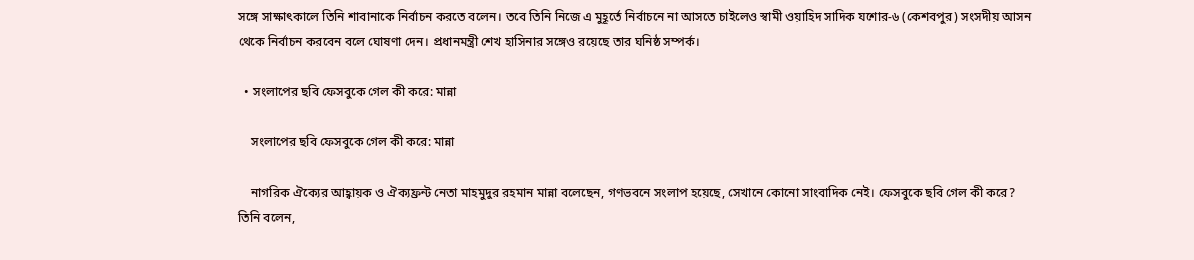সঙ্গে সাক্ষাৎকালে তিনি শাবানাকে নির্বাচন করতে বলেন। তবে তিনি নিজে এ মুহূর্তে নির্বাচনে না আসতে চাইলেও স্বামী ওয়াহিদ সাদিক যশোর-৬ (কেশবপুর) সংসদীয় আসন থেকে নির্বাচন করবেন বলে ঘোষণা দেন। প্রধানমন্ত্রী শেখ হাসিনার সঙ্গেও রয়েছে তার ঘনিষ্ঠ সম্পর্ক।

  • সংলাপের ছবি ফেসবুকে গেল কী করে: মান্না

    সংলাপের ছবি ফেসবুকে গেল কী করে: মান্না

    নাগরিক ঐক্যের আহ্বায়ক ও ঐক্যফ্রন্ট নেতা মাহমুদুর রহমান মান্না বলেছেন, গণভবনে সংলাপ হয়েছে, সেখানে কোনো সাংবাদিক নেই। ফেসবুকে ছবি গেল কী করে? তিনি বলেন,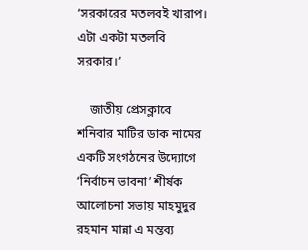‘সরকারের মতলবই খারাপ। এটা একটা মতলবি সরকার।’

    জাতীয় প্রেসক্লাবে শনিবার মাটির ডাক নামের একটি সংগঠনের উদ্যোগে ‘নির্বাচন ভাবনা’ শীর্ষক আলোচনা সভায় মাহমুদুর রহমান মান্না এ মন্তব্য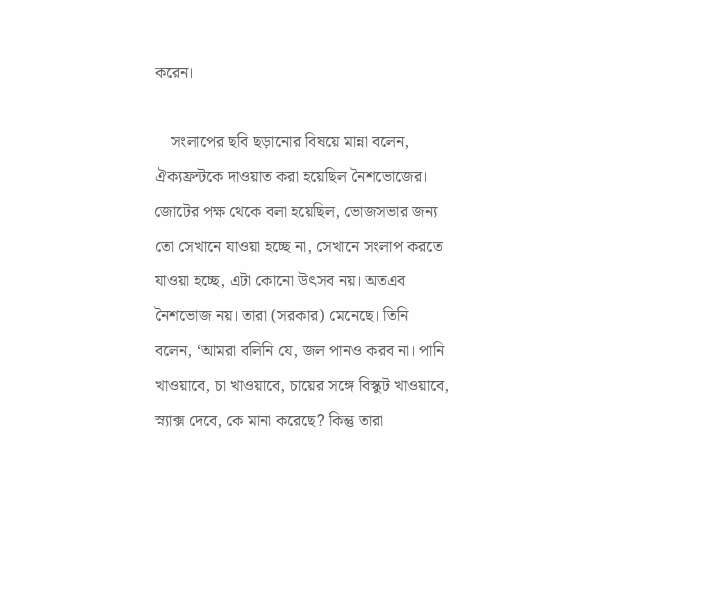করেন।

    সংলাপের ছবি ছড়ানোর বিষয়ে মান্না বলেন, ঐক্যফ্রন্টকে দাওয়াত করা হয়েছিল নৈশভোজের। জোটের পক্ষ থেকে বলা হয়েছিল, ভোজসভার জন্য তো সেখানে যাওয়া হচ্ছে না, সেখানে সংলাপ করতে যাওয়া হচ্ছে, এটা কোনো উৎসব নয়। অতএব নৈশভোজ নয়। তারা (সরকার) মেনেছে। তিনি বলেন, ‘আমরা বলিনি যে, জল পানও করব না। পানি খাওয়াবে, চা খাওয়াবে, চায়ের সঙ্গে বিস্কুট খাওয়াবে, স্ন্যাক্স দেবে, কে মানা করেছে? কিন্তু তারা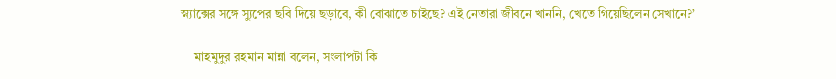স্ন্যাক্সের সঙ্গে স্যুপের ছবি দিয়ে ছড়াবে, কী বোঝাতে চাইছে? এই নেতারা জীবনে খাননি, খেতে গিয়েছিলেন সেখানে?’

    মাহমুদুর রহমান মান্না বলেন, সংলাপটা কি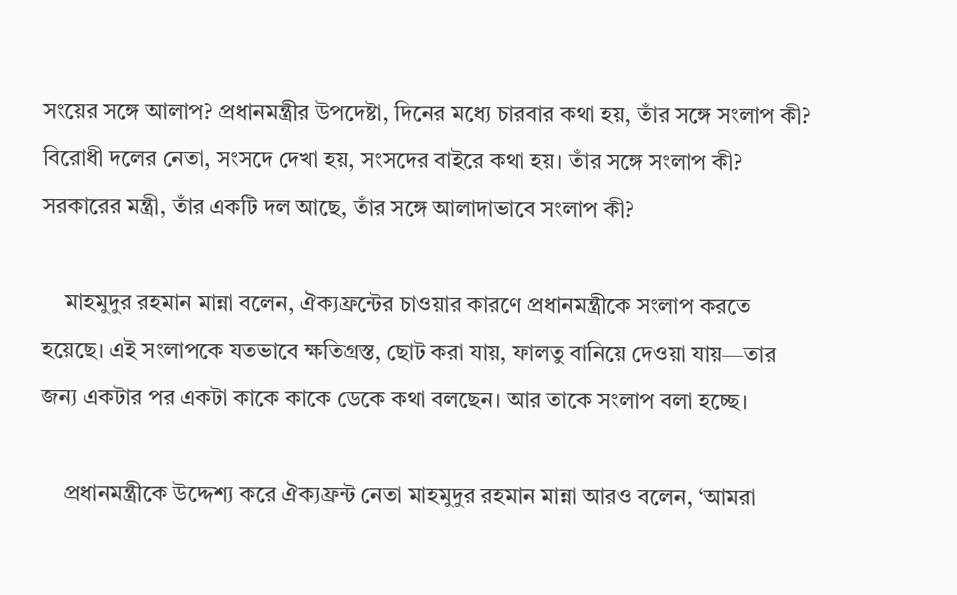সংয়ের সঙ্গে আলাপ? প্রধানমন্ত্রীর উপদেষ্টা, দিনের মধ্যে চারবার কথা হয়, তাঁর সঙ্গে সংলাপ কী? বিরোধী দলের নেতা, সংসদে দেখা হয়, সংসদের বাইরে কথা হয়। তাঁর সঙ্গে সংলাপ কী? সরকারের মন্ত্রী, তাঁর একটি দল আছে, তাঁর সঙ্গে আলাদাভাবে সংলাপ কী?

    মাহমুদুর রহমান মান্না বলেন, ঐক্যফ্রন্টের চাওয়ার কারণে প্রধানমন্ত্রীকে সংলাপ করতে হয়েছে। এই সংলাপকে যতভাবে ক্ষতিগ্রস্ত, ছোট করা যায়, ফালতু বানিয়ে দেওয়া যায়—তার জন্য একটার পর একটা কাকে কাকে ডেকে কথা বলছেন। আর তাকে সংলাপ বলা হচ্ছে।

    প্রধানমন্ত্রীকে উদ্দেশ্য করে ঐক্যফ্রন্ট নেতা মাহমুদুর রহমান মান্না আরও বলেন, ‘আমরা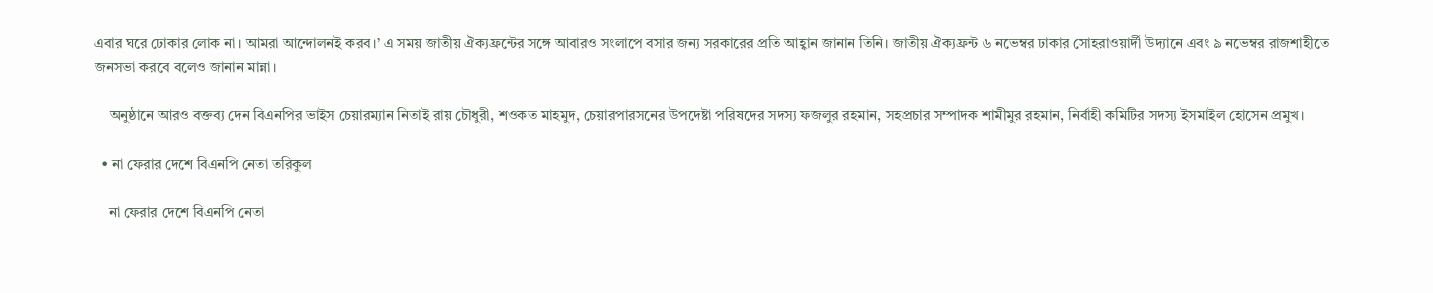এবার ঘরে ঢোকার লোক না। আমরা আন্দোলনই করব।’ এ সময় জাতীয় ঐক্যফ্রন্টের সঙ্গে আবারও সংলাপে বসার জন্য সরকারের প্রতি আহ্বান জানান তিনি। জাতীয় ঐক্যফ্রন্ট ৬ নভেম্বর ঢাকার সোহরাওয়ার্দী উদ্যানে এবং ৯ নভেম্বর রাজশাহীতে জনসভা করবে বলেও জানান মান্না।

    অনুষ্ঠানে আরও বক্তব্য দেন বিএনপির ভাইস চেয়ারম্যান নিতাই রায় চৌধুরী, শওকত মাহমুদ, চেয়ারপারসনের উপদেষ্টা পরিষদের সদস্য ফজলুর রহমান, সহপ্রচার সম্পাদক শামীমুর রহমান, নির্বাহী কমিটির সদস্য ইসমাইল হোসেন প্রমুখ।

  • না ফেরার দেশে বিএনপি নেতা তরিকুল

    না ফেরার দেশে বিএনপি নেতা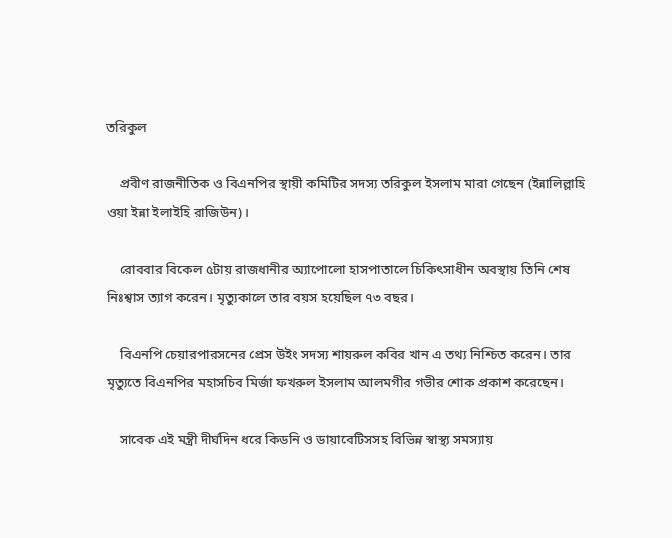তরিকুল

    প্রবীণ রাজনীতিক ও বিএনপির স্থায়ী কমিটির সদস্য তরিকুল ইসলাম মারা গেছেন (ইন্নালিল্লাহি ওয়া ইন্না ইলাইহি রাজিউন)।

    রোববার বিকেল ৫টায় রাজধানীর অ্যাপোলো হাসপাতালে চিকিৎসাধীন অবস্থায় তিনি শেষ নিঃশ্বাস ত্যাগ করেন। মৃত্যুকালে তার বয়স হয়েছিল ৭৩ বছর।

    বিএনপি চেয়ারপারসনের প্রেস উইং সদস্য শায়রুল কবির খান এ তথ্য নিশ্চিত করেন। তার মৃত্যুতে বিএনপির মহাসচিব মির্জা ফখরুল ইসলাম আলমগীর গভীর শোক প্রকাশ করেছেন।

    সাবেক এই মন্ত্রী দীর্ঘদিন ধরে কিডনি ও ডায়াবেটিসসহ বিভিন্ন স্বাস্থ্য সমস্যায়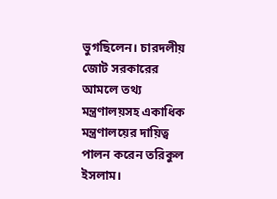ভুগছিলেন। চারদলীয় জোট সরকারের আমলে তথ্য মন্ত্রণালয়সহ একাধিক মন্ত্রণালয়ের দায়িত্ব পালন করেন তরিকুল ইসলাম।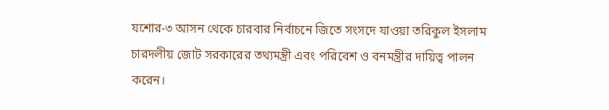যশোর-৩ আসন থেকে চারবার নির্বাচনে জিতে সংসদে যাওয়া তরিকুল ইসলাম চারদলীয় জোট সরকারের তথ্যমন্ত্রী এবং পরিবেশ ও বনমন্ত্রীর দায়িত্ব পালন করেন।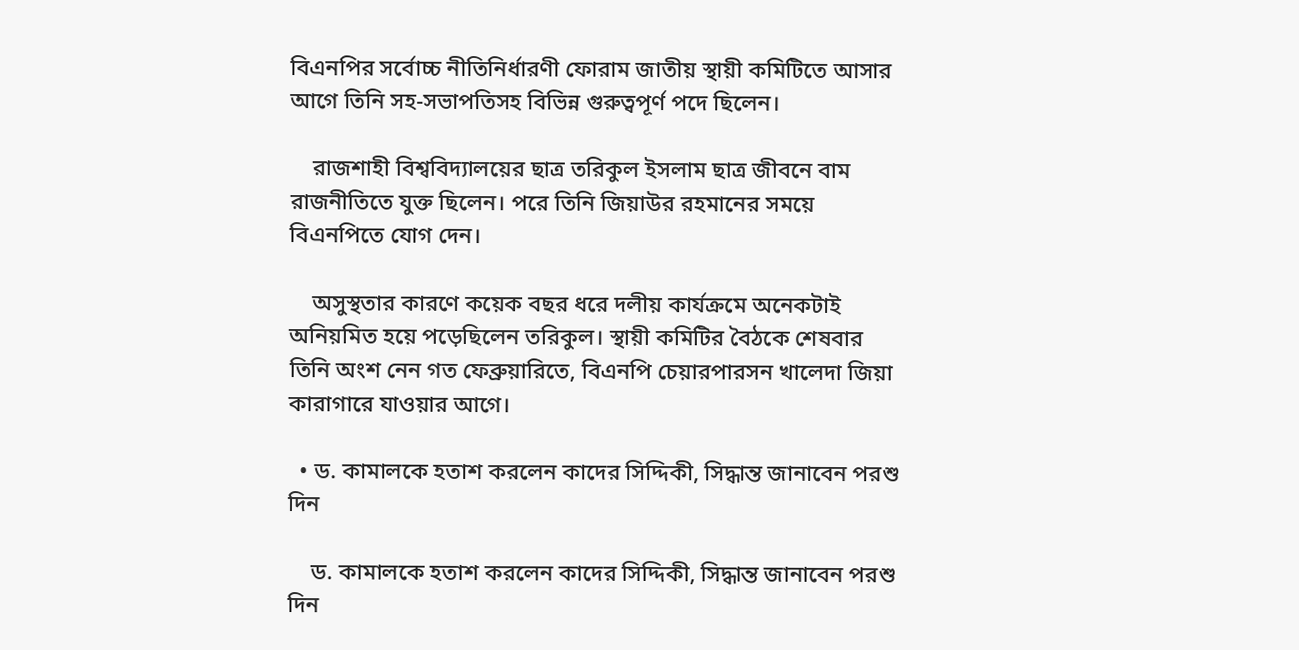বিএনপির সর্বোচ্চ নীতিনির্ধারণী ফোরাম জাতীয় স্থায়ী কমিটিতে আসার আগে তিনি সহ-সভাপতিসহ বিভিন্ন গুরুত্বপূর্ণ পদে ছিলেন।

    রাজশাহী বিশ্ববিদ্যালয়ের ছাত্র তরিকুল ইসলাম ছাত্র জীবনে বাম রাজনীতিতে যুক্ত ছিলেন। পরে তিনি জিয়াউর রহমানের সময়ে বিএনপিতে যোগ দেন।

    অসুস্থতার কারণে কয়েক বছর ধরে দলীয় কার্যক্রমে অনেকটাই অনিয়মিত হয়ে পড়েছিলেন তরিকুল। স্থায়ী কমিটির বৈঠকে শেষবার তিনি অংশ নেন গত ফেব্রুয়ারিতে, বিএনপি চেয়ারপারসন খালেদা জিয়া কারাগারে যাওয়ার আগে।

  • ড. কামালকে হতাশ করলেন কাদের সিদ্দিকী, সিদ্ধান্ত জানাবেন পরশু দিন

    ড. কামালকে হতাশ করলেন কাদের সিদ্দিকী, সিদ্ধান্ত জানাবেন পরশু দিন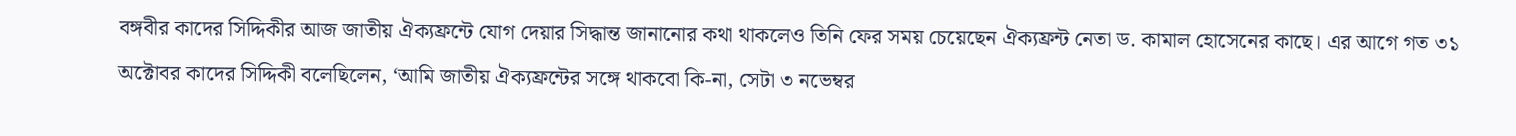বঙ্গবীর কাদের সিদ্দিকীর আজ জাতীয় ঐক্যফ্রন্টে যোগ দেয়ার সিদ্ধান্ত জানানোর কথা থাকলেও তিনি ফের সময় চেয়েছেন ঐক্যফ্রন্ট নেতা ড. কামাল হোসেনের কাছে। এর আগে গত ৩১ অক্টোবর কাদের সিদ্দিকী বলেছিলেন, ‘আমি জাতীয় ঐক্যফ্রন্টের সঙ্গে থাকবো কি-না, সেটা ৩ নভেম্বর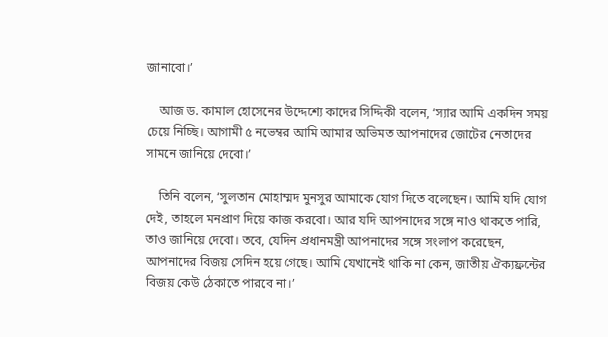জানাবো।’

    আজ ড. কামাল হোসেনের উদ্দেশ্যে কাদের সিদ্দিকী বলেন, ‘স্যার আমি একদিন সময় চেয়ে নিচ্ছি। আগামী ৫ নভেম্বর আমি আমার অভিমত আপনাদের জোটের নেতাদের সামনে জানিয়ে দেবো।’

    তিনি বলেন, ‘সুলতান মোহাম্মদ মুনসুর আমাকে যোগ দিতে বলেছেন। আমি যদি যোগ দেই, তাহলে মনপ্রাণ দিয়ে কাজ করবো। আর যদি আপনাদের সঙ্গে নাও থাকতে পারি, তাও জানিয়ে দেবো। তবে, যেদিন প্রধানমন্ত্রী আপনাদের সঙ্গে সংলাপ করেছেন, আপনাদের বিজয় সেদিন হয়ে গেছে। আমি যেখানেই থাকি না কেন, জাতীয় ঐক্যফ্রন্টের বিজয় কেউ ঠেকাতে পারবে না।’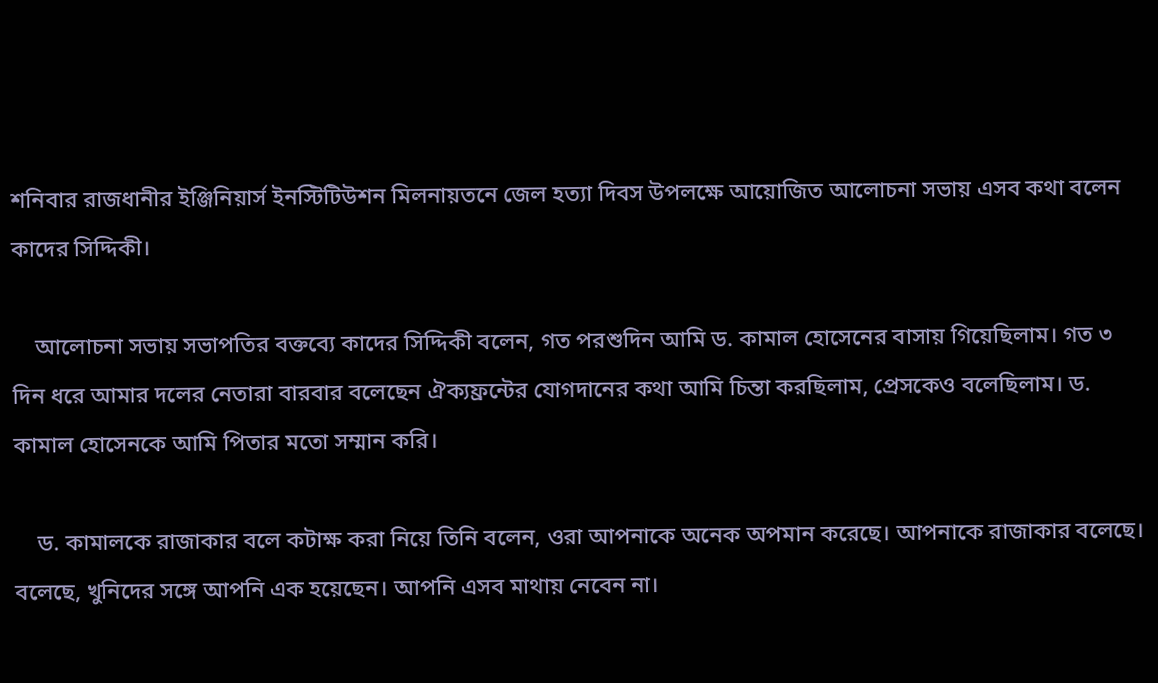শনিবার রাজধানীর ইঞ্জিনিয়ার্স ইনস্টিটিউশন মিলনায়তনে জেল হত্যা দিবস উপলক্ষে আয়োজিত আলোচনা সভায় এসব কথা বলেন কাদের সিদ্দিকী।

    আলোচনা সভায় সভাপতির বক্তব্যে কাদের সিদ্দিকী বলেন, গত পরশুদিন আমি ড. কামাল হোসেনের বাসায় গিয়েছিলাম। গত ৩ দিন ধরে আমার দলের নেতারা বারবার বলেছেন ঐক্যফ্রন্টের যোগদানের কথা আমি চিন্তা করছিলাম, প্রেসকেও বলেছিলাম। ড. কামাল হোসেনকে আমি পিতার মতো সম্মান করি।

    ড. কামালকে রাজাকার বলে কটাক্ষ করা নিয়ে তিনি বলেন, ওরা আপনাকে অনেক অপমান করেছে। আপনাকে রাজাকার বলেছে। বলেছে, খুনিদের সঙ্গে আপনি এক হয়েছেন। আপনি এসব মাথায় নেবেন না।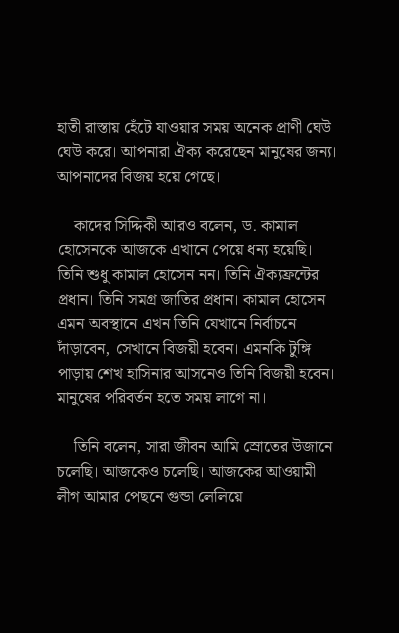হাতী রাস্তায় হেঁটে যাওয়ার সময় অনেক প্রাণী ঘেউ ঘেউ করে। আপনারা ঐক্য করেছেন মানুষের জন্য। আপনাদের বিজয় হয়ে গেছে।

    কাদের সিদ্দিকী আরও বলেন, ড. কামাল হোসেনকে আজকে এখানে পেয়ে ধন্য হয়েছি। তিনি শুধু কামাল হোসেন নন। তিনি ঐক্যফ্রন্টের প্রধান। তিনি সমগ্র জাতির প্রধান। কামাল হোসেন এমন অবস্থানে এখন তিনি যেখানে নির্বাচনে দাঁড়াবেন, সেখানে বিজয়ী হবেন। এমনকি টুঙ্গি পাড়ায় শেখ হাসিনার আসনেও তিনি বিজয়ী হবেন। মানুষের পরিবর্তন হতে সময় লাগে না।

    তিনি বলেন, সারা জীবন আমি স্রোতের উজানে চলেছি। আজকেও চলেছি। আজকের আওয়ামী লীগ আমার পেছনে গুন্ডা লেলিয়ে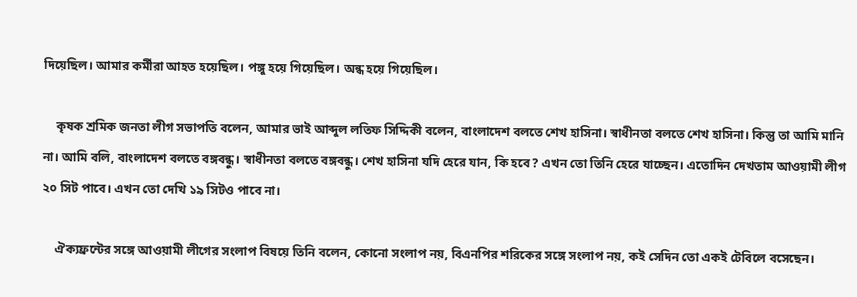দিয়েছিল। আমার কর্মীরা আহত হয়েছিল। পঙ্গু হয়ে গিয়েছিল। অন্ধ হয়ে গিয়েছিল।

    কৃষক শ্রমিক জনতা লীগ সভাপতি বলেন, আমার ভাই আব্দুল লতিফ সিদ্দিকী বলেন, বাংলাদেশ বলতে শেখ হাসিনা। স্বাধীনতা বলতে শেখ হাসিনা। কিন্তু তা আমি মানি না। আমি বলি, বাংলাদেশ বলতে বঙ্গবন্ধু। স্বাধীনতা বলতে বঙ্গবন্ধু। শেখ হাসিনা যদি হেরে যান, কি হবে? এখন তো তিনি হেরে যাচ্ছেন। এতোদিন দেখতাম আওয়ামী লীগ ২০ সিট পাবে। এখন তো দেখি ১৯ সিটও পাবে না।

    ঐক্যফ্রন্টের সঙ্গে আওয়ামী লীগের সংলাপ বিষয়ে তিনি বলেন, কোনো সংলাপ নয়, বিএনপির শরিকের সঙ্গে সংলাপ নয়, কই সেদিন তো একই টেবিলে বসেছেন।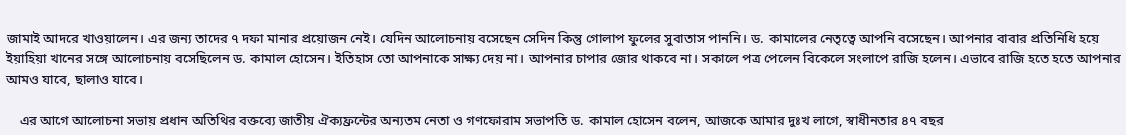জামাই আদরে খাওয়ালেন। এর জন্য তাদের ৭ দফা মানার প্রয়োজন নেই। যেদিন আলোচনায় বসেছেন সেদিন কিন্তু গোলাপ ফুলের সুবাতাস পাননি। ড. কামালের নেতৃত্বে আপনি বসেছেন। আপনার বাবার প্রতিনিধি হয়ে ইয়াহিয়া খানের সঙ্গে আলোচনায় বসেছিলেন ড. কামাল হোসেন। ইতিহাস তো আপনাকে সাক্ষ্য দেয় না। আপনার চাপার জোর থাকবে না। সকালে পত্র পেলেন বিকেলে সংলাপে রাজি হলেন। এভাবে রাজি হতে হতে আপনার আমও যাবে, ছালাও যাবে।

    এর আগে আলোচনা সভায় প্রধান অতিথির বক্তব্যে জাতীয় ঐক্যফ্রন্টের অন্যতম নেতা ও গণফোরাম সভাপতি ড. কামাল হোসেন বলেন, আজকে আমার দুঃখ লাগে, স্বাধীনতার ৪৭ বছর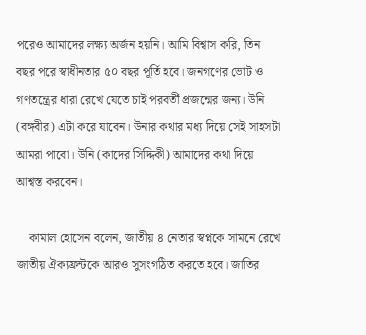পরেও আমাদের লক্ষ্য অর্জন হয়নি। আমি বিশ্বাস করি, তিন বছর পরে স্বাধীনতার ৫০ বছর পূর্তি হবে। জনগণের ভোট ও গণতন্ত্রের ধারা রেখে যেতে চাই পরবর্তী প্রজন্মের জন্য। উনি (বঙ্গবীর) এটা করে যাবেন। উনার কথার মধ্য দিয়ে সেই সাহসটা আমরা পাবো। উনি (কাদের সিদ্দিকী) আমাদের কথা দিয়ে আশ্বস্ত করবেন।

    কামাল হোসেন বলেন, জাতীয় ৪ নেতার স্বপ্নকে সামনে রেখে জাতীয় ঐক্যফ্রন্টকে আরও সুসংগঠিত করতে হবে। জাতির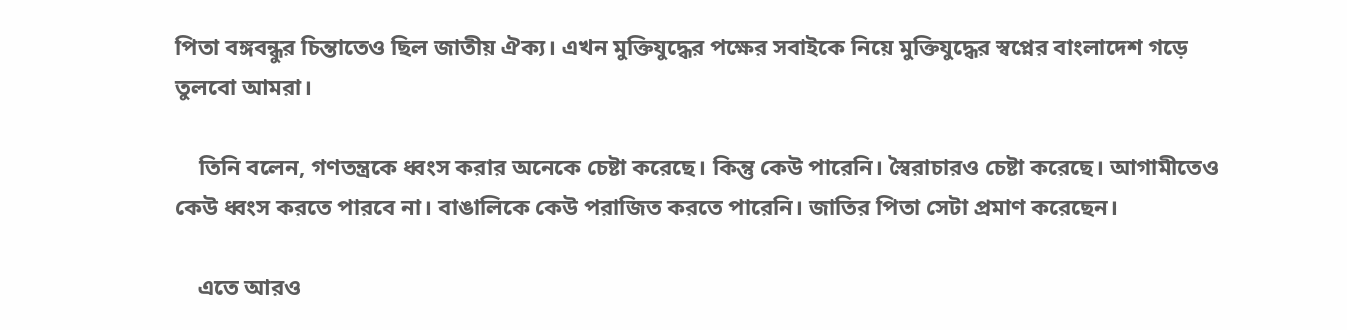পিতা বঙ্গবন্ধুর চিন্তাতেও ছিল জাতীয় ঐক্য। এখন মুক্তিযুদ্ধের পক্ষের সবাইকে নিয়ে মুক্তিযুদ্ধের স্বপ্নের বাংলাদেশ গড়ে তুলবো আমরা।

    তিনি বলেন, গণতন্ত্রকে ধ্বংস করার অনেকে চেষ্টা করেছে। কিন্তু কেউ পারেনি। স্বৈরাচারও চেষ্টা করেছে। আগামীতেও কেউ ধ্বংস করতে পারবে না। বাঙালিকে কেউ পরাজিত করতে পারেনি। জাতির পিতা সেটা প্রমাণ করেছেন।

    এতে আরও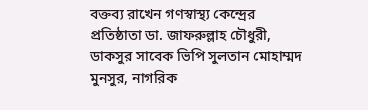বক্তব্য রাখেন গণস্বাস্থ্য কেন্দ্রের প্রতিষ্ঠাতা ডা. জাফরুল্লাহ চৌধুরী, ডাকসুর সাবেক ভিপি সুলতান মোহাম্মদ মুনসুর, নাগরিক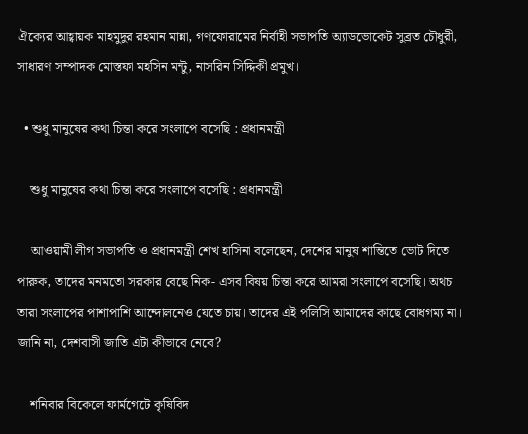ঐক্যের আহ্বায়ক মাহমুদুর রহমান মান্না, গণফোরামের নির্বাহী সভাপতি অ্যাডভোকেট সুব্রত চৌধুরী, সাধারণ সম্পাদক মোস্তফা মহসিন মন্টু, নাসরিন সিদ্দিকী প্রমুখ।

  • শুধু মানুষের কথা চিন্তা করে সংলাপে বসেছি : প্রধানমন্ত্রী

    শুধু মানুষের কথা চিন্তা করে সংলাপে বসেছি : প্রধানমন্ত্রী

    আওয়ামী লীগ সভাপতি ও প্রধানমন্ত্রী শেখ হাসিনা বলেছেন, দেশের মানুষ শান্তিতে ভোট দিতে পারুক, তাদের মনমতো সরকার বেছে নিক- এসব বিষয় চিন্তা করে আমরা সংলাপে বসেছি। অথচ তারা সংলাপের পাশাপাশি আন্দোলনেও যেতে চায়। তাদের এই পলিসি আমাদের কাছে বোধগম্য না। জানি না, দেশবাসী জাতি এটা কীভাবে নেবে?

    শনিবার বিকেলে ফার্মগেটে কৃষিবিদ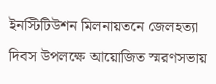ইনস্টিটিউশন মিলনায়তনে জেলহত্যা দিবস উপলক্ষে আয়োজিত স্মরণসভায়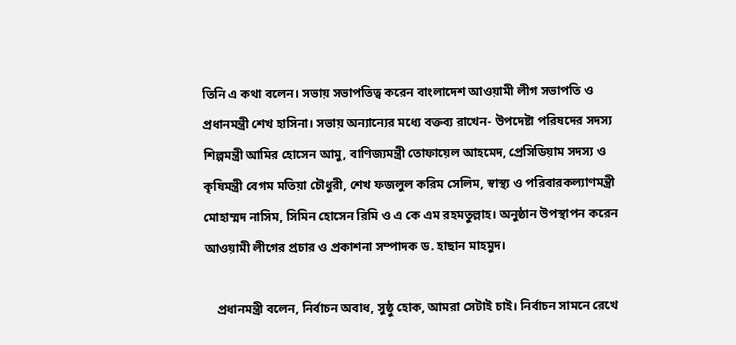তিনি এ কথা বলেন। সভায় সভাপতিত্ব করেন বাংলাদেশ আওয়ামী লীগ সভাপতি ও প্রধানমন্ত্রী শেখ হাসিনা। সভায় অন্যান্যের মধ্যে বক্তব্য রাখেন- উপদেষ্টা পরিষদের সদস্য শিল্পমন্ত্রী আমির হোসেন আমু, বাণিজ্যমন্ত্রী তোফায়েল আহমেদ, প্রেসিডিয়াম সদস্য ও কৃষিমন্ত্রী বেগম মতিয়া চৌধুরী, শেখ ফজলুল করিম সেলিম, স্বাস্থ্য ও পরিবারকল্যাণমন্ত্রী মোহাম্মদ নাসিম, সিমিন হোসেন রিমি ও এ কে এম রহমতুল্লাহ। অনুষ্ঠান উপস্থাপন করেন আওয়ামী লীগের প্রচার ও প্রকাশনা সম্পাদক ড. হাছান মাহমুদ।

    প্রধানমন্ত্রী বলেন, নির্বাচন অবাধ, সুষ্ঠু হোক, আমরা সেটাই চাই। নির্বাচন সামনে রেখে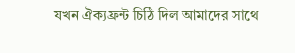যখন ঐক্যফ্রন্ট চিঠি দিল আমাদের সাথে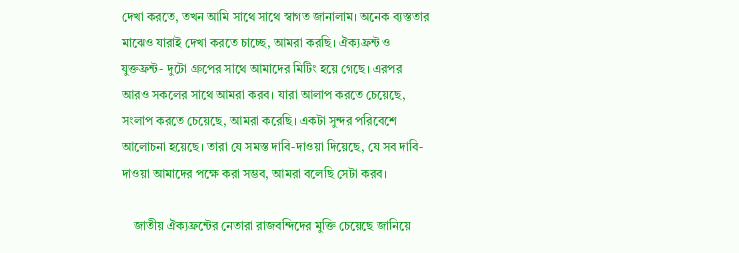দেখা করতে, তখন আমি সাথে সাথে স্বাগত জানালাম। অনেক ব্যস্ততার মাঝেও যারাই দেখা করতে চাচ্ছে, আমরা করছি। ঐক্যফ্রন্ট ও যুক্তফ্রন্ট- দুটো গ্রুপের সাথে আমাদের মিটিং হয়ে গেছে। এরপর আরও সকলের সাথে আমরা করব। যারা আলাপ করতে চেয়েছে, সংলাপ করতে চেয়েছে, আমরা করেছি। একটা সুন্দর পরিবেশে আলোচনা হয়েছে। তারা যে সমস্ত দাবি-দাওয়া দিয়েছে, যে সব দাবি-দাওয়া আমাদের পক্ষে করা সম্ভব, আমরা বলেছি সেটা করব।

    জাতীয় ঐক্যফ্রন্টের নেতারা রাজবন্দিদের মুক্তি চেয়েছে জানিয়ে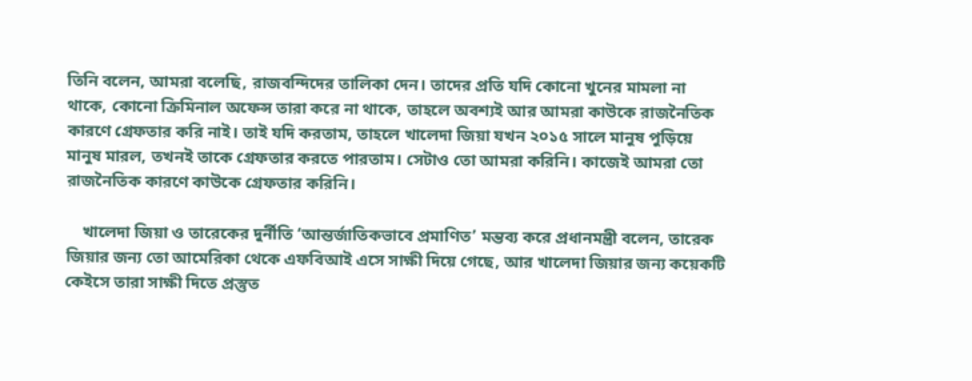তিনি বলেন, আমরা বলেছি, রাজবন্দিদের তালিকা দেন। তাদের প্রতি যদি কোনো খুনের মামলা না থাকে, কোনো ক্রিমিনাল অফেন্স তারা করে না থাকে, তাহলে অবশ্যই আর আমরা কাউকে রাজনৈতিক কারণে গ্রেফতার করি নাই। তাই যদি করতাম, তাহলে খালেদা জিয়া যখন ২০১৫ সালে মানুষ পুড়িয়ে মানুষ মারল, তখনই তাকে গ্রেফতার করতে পারতাম। সেটাও তো আমরা করিনি। কাজেই আমরা তো রাজনৈতিক কারণে কাউকে গ্রেফতার করিনি।

    খালেদা জিয়া ও তারেকের দুর্নীতি ‘আন্তর্জাতিকভাবে প্রমাণিত’ মন্তব্য করে প্রধানমন্ত্রী বলেন, তারেক জিয়ার জন্য তো আমেরিকা থেকে এফবিআই এসে সাক্ষী দিয়ে গেছে, আর খালেদা জিয়ার জন্য কয়েকটি কেইসে তারা সাক্ষী দিতে প্রস্তুত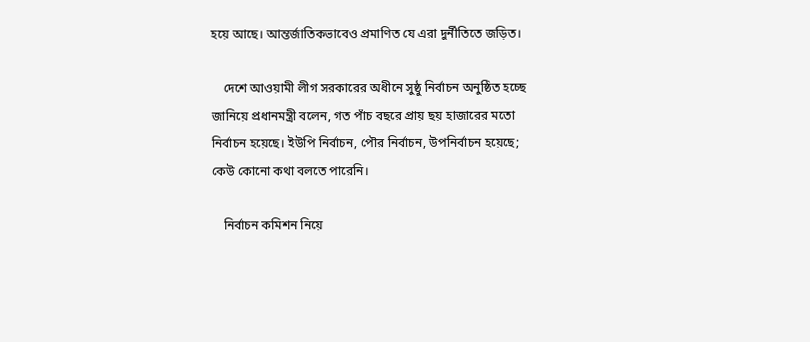হয়ে আছে। আন্তর্জাতিকভাবেও প্রমাণিত যে এরা দুর্নীতিতে জড়িত।

    দেশে আওয়ামী লীগ সরকারের অধীনে সুষ্ঠু নির্বাচন অনুষ্ঠিত হচ্ছে জানিয়ে প্রধানমন্ত্রী বলেন, গত পাঁচ বছরে প্রায় ছয় হাজারের মতো নির্বাচন হয়েছে। ইউপি নির্বাচন, পৌর নির্বাচন, উপনির্বাচন হয়েছে; কেউ কোনো কথা বলতে পারেনি।

    নির্বাচন কমিশন নিয়ে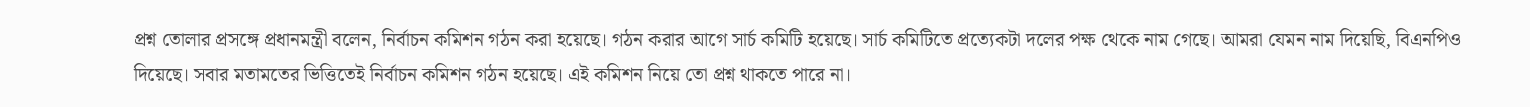প্রশ্ন তোলার প্রসঙ্গে প্রধানমন্ত্রী বলেন, নির্বাচন কমিশন গঠন করা হয়েছে। গঠন করার আগে সার্চ কমিটি হয়েছে। সার্চ কমিটিতে প্রত্যেকটা দলের পক্ষ থেকে নাম গেছে। আমরা যেমন নাম দিয়েছি, বিএনপিও দিয়েছে। সবার মতামতের ভিত্তিতেই নির্বাচন কমিশন গঠন হয়েছে। এই কমিশন নিয়ে তো প্রশ্ন থাকতে পারে না।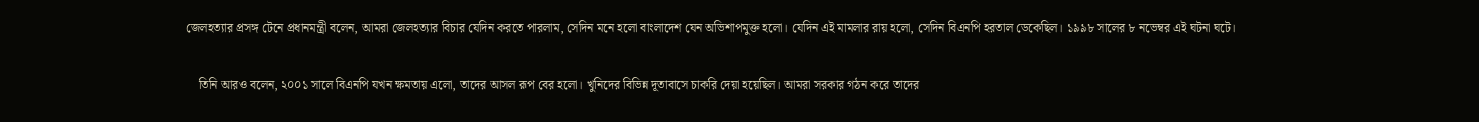জেলহত্যার প্রসঙ্গ টেনে প্রধানমন্ত্রী বলেন, আমরা জেলহত্যার বিচার যেদিন করতে পারলাম, সেদিন মনে হলো বাংলাদেশ যেন অভিশাপমুক্ত হলো। যেদিন এই মামলার রায় হলো, সেদিন বিএনপি হরতাল ডেকেছিল। ১৯৯৮ সালের ৮ নভেম্বর এই ঘটনা ঘটে।

    তিনি আরও বলেন, ২০০১ সালে বিএনপি যখন ক্ষমতায় এলো, তাদের আসল রূপ বের হলো। খুনিদের বিভিন্ন দূতাবাসে চাকরি দেয়া হয়েছিল। আমরা সরকার গঠন করে তাদের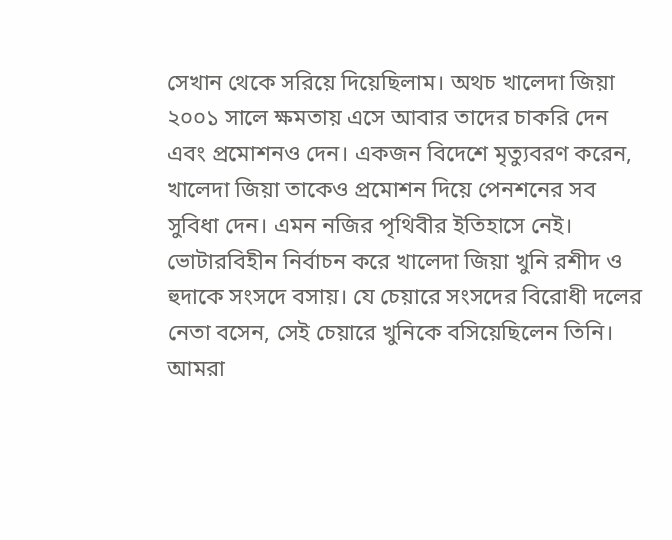সেখান থেকে সরিয়ে দিয়েছিলাম। অথচ খালেদা জিয়া ২০০১ সালে ক্ষমতায় এসে আবার তাদের চাকরি দেন এবং প্রমোশনও দেন। একজন বিদেশে মৃত্যুবরণ করেন, খালেদা জিয়া তাকেও প্রমোশন দিয়ে পেনশনের সব সুবিধা দেন। এমন নজির পৃথিবীর ইতিহাসে নেই। ভোটারবিহীন নির্বাচন করে খালেদা জিয়া খুনি রশীদ ও হুদাকে সংসদে বসায়। যে চেয়ারে সংসদের বিরোধী দলের নেতা বসেন, সেই চেয়ারে খুনিকে বসিয়েছিলেন তিনি। আমরা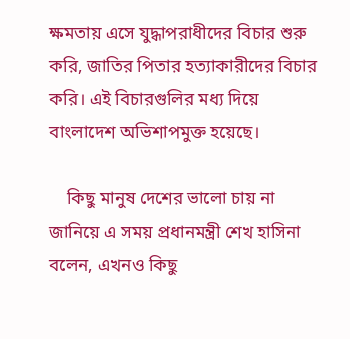ক্ষমতায় এসে যুদ্ধাপরাধীদের বিচার শুরু করি, জাতির পিতার হত্যাকারীদের বিচার করি। এই বিচারগুলির মধ্য দিয়ে বাংলাদেশ অভিশাপমুক্ত হয়েছে।

    কিছু মানুষ দেশের ভালো চায় না জানিয়ে এ সময় প্রধানমন্ত্রী শেখ হাসিনা বলেন, এখনও কিছু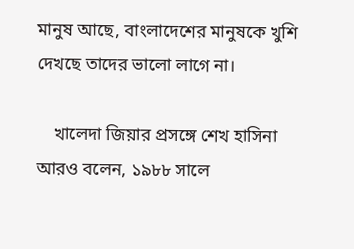মানুষ আছে, বাংলাদেশের মানুষকে খুশি দেখছে তাদের ভালো লাগে না।

    খালেদা জিয়ার প্রসঙ্গে শেখ হাসিনা আরও বলেন, ১৯৮৮ সালে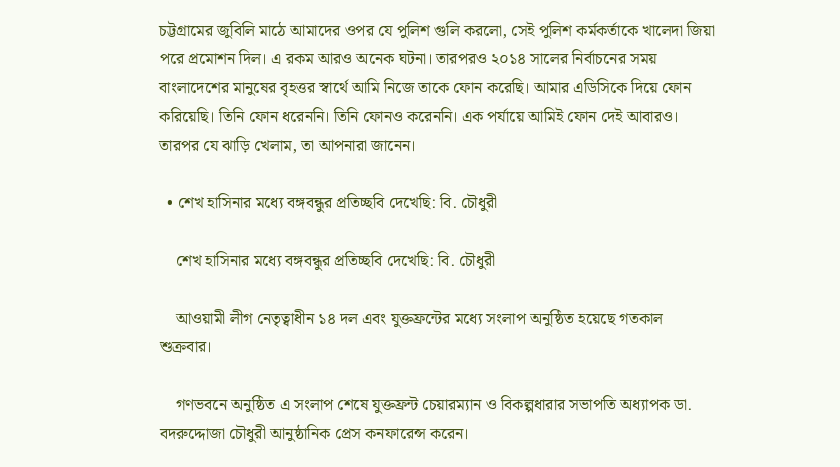চট্টগ্রামের জুবিলি মাঠে আমাদের ওপর যে পুলিশ গুলি করলো, সেই পুলিশ কর্মকর্তাকে খালেদা জিয়া পরে প্রমোশন দিল। এ রকম আরও অনেক ঘটনা। তারপরও ২০১৪ সালের নির্বাচনের সময় বাংলাদেশের মানুষের বৃহত্তর স্বার্থে আমি নিজে তাকে ফোন করেছি। আমার এডিসিকে দিয়ে ফোন করিয়েছি। তিনি ফোন ধরেননি। তিনি ফোনও করেননি। এক পর্যায়ে আমিই ফোন দেই আবারও। তারপর যে ঝাড়ি খেলাম, তা আপনারা জানেন।

  • শেখ হাসিনার মধ্যে বঙ্গবন্ধুর প্রতিচ্ছবি দেখেছি: বি. চৌধুরী

    শেখ হাসিনার মধ্যে বঙ্গবন্ধুর প্রতিচ্ছবি দেখেছি: বি. চৌধুরী

    আওয়ামী লীগ নেতৃত্বাধীন ১৪ দল এবং যুক্তফ্রন্টের মধ্যে সংলাপ অনুষ্ঠিত হয়েছে গতকাল শুক্রবার।

    গণভবনে অনুষ্ঠিত এ সংলাপ শেষে যুক্তফ্রন্ট চেয়ারম্যান ও বিকল্পধারার সভাপতি অধ্যাপক ডা. বদরুদ্দোজা চৌধুরী আনুষ্ঠানিক প্রেস কনফারেন্স করেন।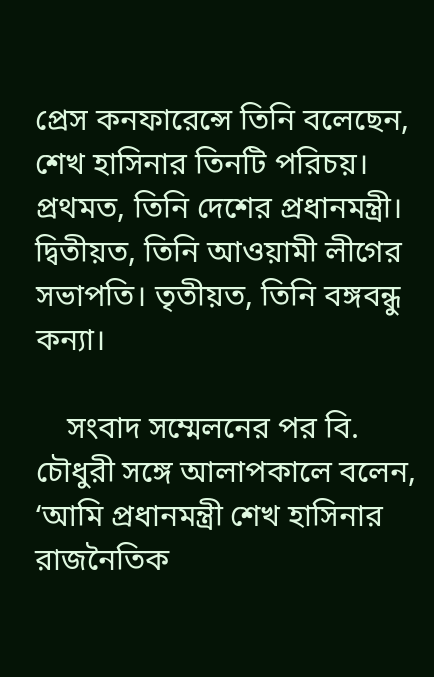প্রেস কনফারেন্সে তিনি বলেছেন, শেখ হাসিনার তিনটি পরিচয়। প্রথমত, তিনি দেশের প্রধানমন্ত্রী। দ্বিতীয়ত, তিনি আওয়ামী লীগের সভাপতি। তৃতীয়ত, তিনি বঙ্গবন্ধু কন্যা।

    সংবাদ সম্মেলনের পর বি. চৌধুরী সঙ্গে আলাপকালে বলেন, ‘আমি প্রধানমন্ত্রী শেখ হাসিনার রাজনৈতিক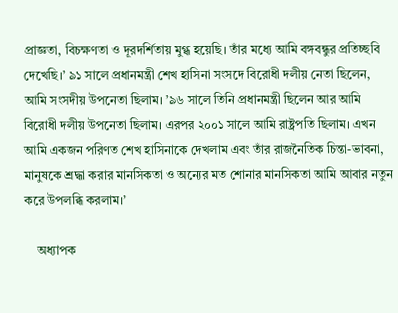প্রাজ্ঞতা, বিচক্ষণতা ও দূরদর্শিতায় মুগ্ধ হয়েছি। তাঁর মধ্যে আমি বঙ্গবন্ধুর প্রতিচ্ছবি দেখেছি।’ ৯১ সালে প্রধানমন্ত্রী শেখ হাসিনা সংসদে বিরোধী দলীয় নেতা ছিলেন, আমি সংসদীয় উপনেতা ছিলাম। ’৯৬ সালে তিনি প্রধানমন্ত্রী ছিলেন আর আমি বিরোধী দলীয় উপনেতা ছিলাম। এরপর ২০০১ সালে আমি রাষ্ট্রপতি ছিলাম। এখন আমি একজন পরিণত শেখ হাসিনাকে দেখলাম এবং তাঁর রাজনৈতিক চিন্তা-ভাবনা, মানুষকে শ্রদ্ধা করার মানসিকতা ও অন্যের মত শোনার মানসিকতা আমি আবার নতুন করে উপলব্ধি করলাম।’

    অধ্যাপক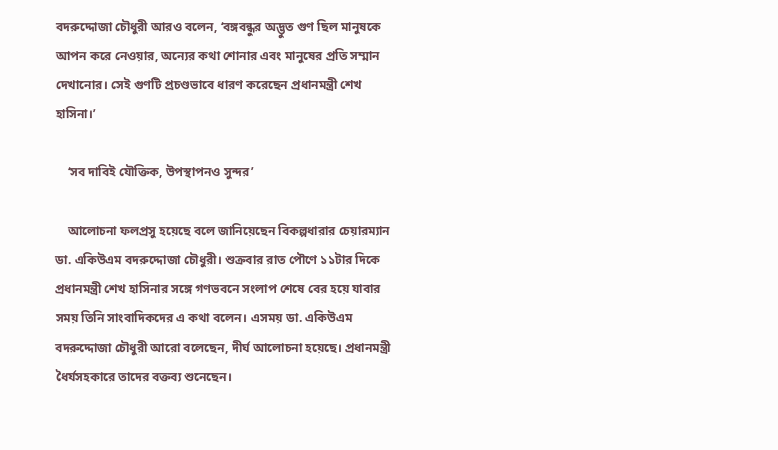বদরুদ্দোজা চৌধুরী আরও বলেন, ‘বঙ্গবন্ধুর অদ্ভুত গুণ ছিল মানুষকে আপন করে নেওয়ার, অন্যের কথা শোনার এবং মানুষের প্রতি সম্মান দেখানোর। সেই গুণটি প্রচণ্ডভাবে ধারণ করেছেন প্রধানমন্ত্রী শেখ হাসিনা।’

    ‘সব দাবিই যৌক্তিক, উপস্থাপনও সুন্দর’

    আলোচনা ফলপ্রসু হয়েছে বলে জানিয়েছেন বিকল্পধারার চেয়ারম্যান ডা. একিউএম বদরুদ্দোজা চৌধুরী। শুক্রবার রাত পৌণে ১১টার দিকে প্রধানমন্ত্রী শেখ হাসিনার সঙ্গে গণভবনে সংলাপ শেষে বের হয়ে যাবার সময় তিনি সাংবাদিকদের এ কথা বলেন। এসময় ডা. একিউএম বদরুদ্দোজা চৌধুরী আরো বলেছেন, দীর্ঘ আলোচনা হয়েছে। প্রধানমন্ত্রী ধৈর্যসহকারে তাদের বক্তব্য শুনেছেন।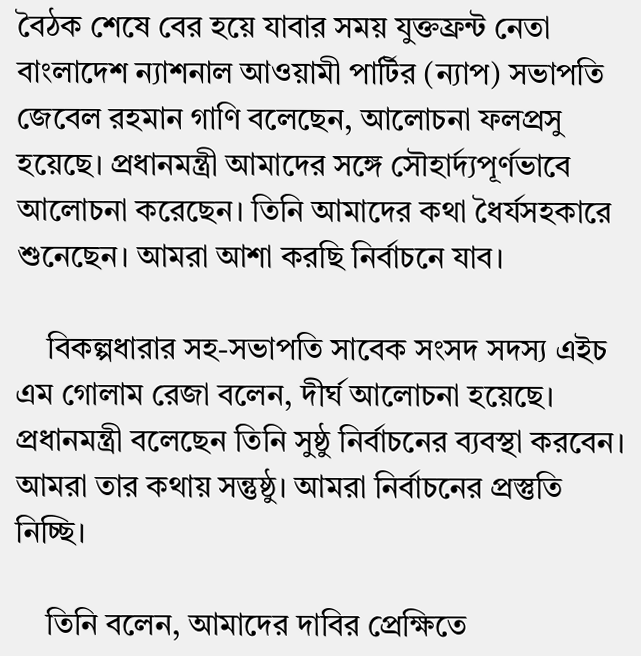বৈঠক শেষে বের হয়ে যাবার সময় যুক্তফ্রন্ট নেতা বাংলাদেশ ন্যাশনাল আওয়ামী পার্টির (ন্যাপ) সভাপতি জেবেল রহমান গাণি বলেছেন, আলোচনা ফলপ্রসু হয়েছে। প্রধানমন্ত্রী আমাদের সঙ্গে সৌহার্দ্যপূর্ণভাবে আলোচনা করেছেন। তিনি আমাদের কথা ধৈর্যসহকারে শুনেছেন। আমরা আশা করছি নির্বাচনে যাব।

    বিকল্পধারার সহ-সভাপতি সাবেক সংসদ সদস্য এইচ এম গোলাম রেজা বলেন, দীর্ঘ আলোচনা হয়েছে। প্রধানমন্ত্রী বলেছেন তিনি সুষ্ঠু নির্বাচনের ব্যবস্থা করবেন। আমরা তার কথায় সন্তুষ্ঠু। আমরা নির্বাচনের প্রস্তুতি নিচ্ছি।

    তিনি বলেন, আমাদের দাবির প্রেক্ষিতে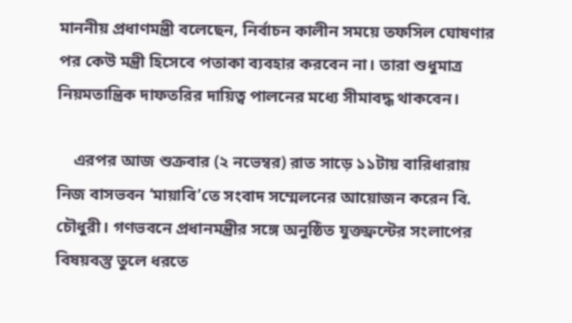মাননীয় প্রধাণমন্ত্রী বলেছেন, নির্বাচন কালীন সময়ে তফসিল ঘোষণার পর কেউ মন্ত্রী হিসেবে পতাকা ব্যবহার করবেন না। তারা শুধুমাত্র নিয়মতান্ত্রিক দাফতরির দায়িত্ব পালনের মধ্যে সীমাবদ্ধ থাকবেন।

    এরপর আজ শুক্রবার (২ নভেম্বর) রাত সাড়ে ১১টায় বারিধারায় নিজ বাসভবন ‘মায়াবি’তে সংবাদ সম্মেলনের আয়োজন করেন বি. চৌধুরী। গণভবনে প্রধানমন্ত্রীর সঙ্গে অনুষ্ঠিত যুক্তফ্রন্টের সংলাপের বিষয়বস্তু তুলে ধরতে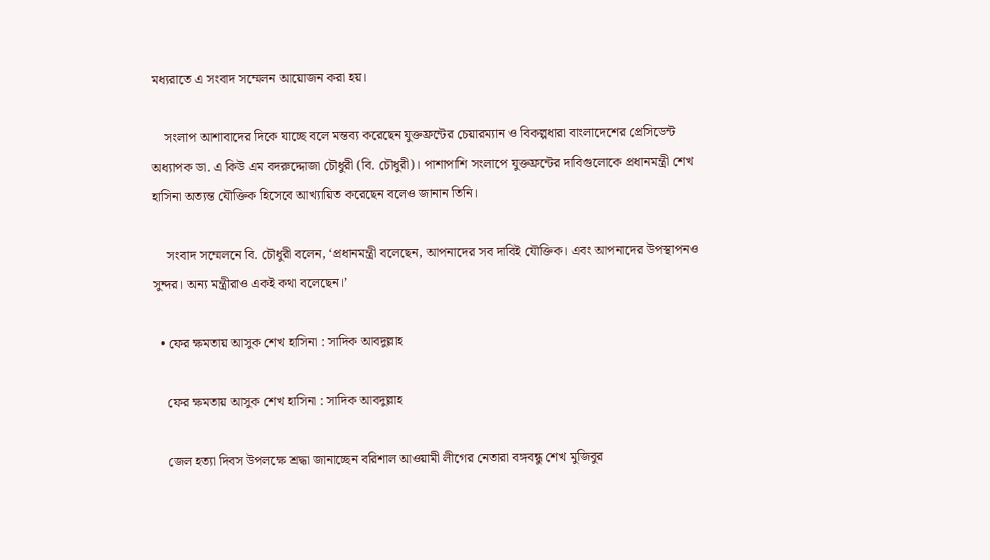মধ্যরাতে এ সংবাদ সম্মেলন আয়োজন করা হয়।

    সংলাপ আশাবাদের দিকে যাচ্ছে বলে মন্তব্য করেছেন যুক্তফ্রন্টের চেয়ারম্যান ও বিকল্পধারা বাংলাদেশের প্রেসিডেন্ট অধ্যাপক ডা. এ কিউ এম বদরুদ্দোজা চৌধুরী (বি. চৌধুরী)। পাশাপাশি সংলাপে যুক্তফ্রন্টের দাবিগুলোকে প্রধানমন্ত্রী শেখ হাসিনা অত্যন্ত যৌক্তিক হিসেবে আখ্যায়িত করেছেন বলেও জানান তিনি।

    সংবাদ সম্মেলনে বি. চৌধুরী বলেন, ‘প্রধানমন্ত্রী বলেছেন, আপনাদের সব দাবিই যৌক্তিক। এবং আপনাদের উপস্থাপনও সুন্দর। অন্য মন্ত্রীরাও একই কথা বলেছেন।’

  • ফের ক্ষমতায় আসুক শেখ হাসিনা : সাদিক আবদুল্লাহ

    ফের ক্ষমতায় আসুক শেখ হাসিনা : সাদিক আবদুল্লাহ

    জেল হত্যা দিবস উপলক্ষে শ্রদ্ধা জানাচ্ছেন বরিশাল আওয়ামী লীগের নেতারা বঙ্গবন্ধু শেখ মুজিবুর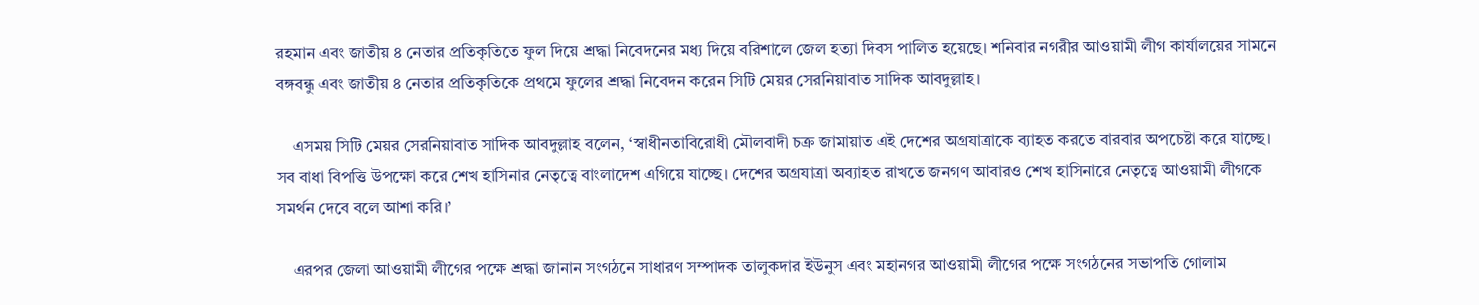রহমান এবং জাতীয় ৪ নেতার প্রতিকৃতিতে ফুল দিয়ে শ্রদ্ধা নিবেদনের মধ্য দিয়ে বরিশালে জেল হত্যা দিবস পালিত হয়েছে। শনিবার নগরীর আওয়ামী লীগ কার্যালয়ের সামনে বঙ্গবন্ধু এবং জাতীয় ৪ নেতার প্রতিকৃতিকে প্রথমে ফুলের শ্রদ্ধা নিবেদন করেন সিটি মেয়র সেরনিয়াবাত সাদিক আবদুল্লাহ।

    এসময় সিটি মেয়র সেরনিয়াবাত সাদিক আবদুল্লাহ বলেন, ‘স্বাধীনতাবিরোধী মৌলবাদী চক্র জামায়াত এই দেশের অগ্রযাত্রাকে ব্যাহত করতে বারবার অপচেষ্টা করে যাচ্ছে। সব বাধা বিপত্তি উপক্ষো করে শেখ হাসিনার নেতৃত্বে বাংলাদেশ এগিয়ে যাচ্ছে। দেশের অগ্রযাত্রা অব্যাহত রাখতে জনগণ আবারও শেখ হাসিনারে নেতৃত্বে আওয়ামী লীগকে সমর্থন দেবে বলে আশা করি।’

    এরপর জেলা আওয়ামী লীগের পক্ষে শ্রদ্ধা জানান সংগঠনে সাধারণ সম্পাদক তালুকদার ইউনুস এবং মহানগর আওয়ামী লীগের পক্ষে সংগঠনের সভাপতি গোলাম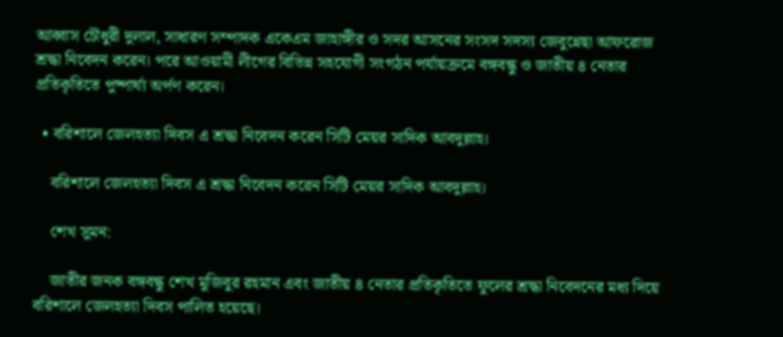আব্বাস চৌধুরী দুলাল, সাধারণ সম্পাদক একেএম জাহাঙ্গীর ও সদর আসনের সংসদ সদস্য জেবুন্নেছা আফরোজ শ্রদ্ধা নিবেদন করেন। পরে আওয়ামী লীগের বিভিন্ন সহযোগী সংগঠন পর্যায়ক্রমে বঙ্গবন্ধু ও জাতীয় ৪ নেতার প্রতিকৃতিতে পুষ্পার্ঘ্য অর্পণ করেন।

  • বরিশালে জেলহত্যা দিবস এ শ্রদ্ধা নিবেদন করেন সিটি মেয়র সাদিক আবদুল্লাহ।

    বরিশালে জেলহত্যা দিবস এ শ্রদ্ধা নিবেদন করেন সিটি মেয়র সাদিক আবদুল্লাহ।

    শেখ সুমন:

    জাতীর জনক বঙ্গবন্ধু শেখ মুজিবুর রহমান এবং জাতীয় ৪ নেতার প্রতিকৃতিতে ফুলের শ্রদ্ধা নিবেদনের মধ্য দিয়ে বরিশালে জেলহত্যা দিবস পালিত হয়েছে।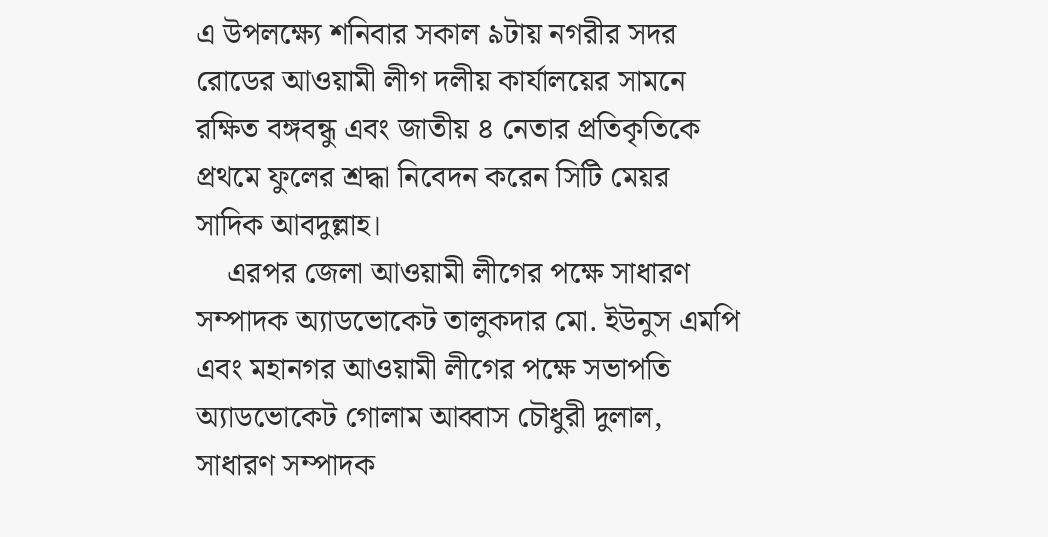এ উপলক্ষ্যে শনিবার সকাল ৯টায় নগরীর সদর রোডের আওয়ামী লীগ দলীয় কার্যালয়ের সামনে রক্ষিত বঙ্গবন্ধু এবং জাতীয় ৪ নেতার প্রতিকৃতিকে প্রথমে ফুলের শ্রদ্ধা নিবেদন করেন সিটি মেয়র সাদিক আবদুল্লাহ।
    এরপর জেলা আওয়ামী লীগের পক্ষে সাধারণ সম্পাদক অ্যাডভোকেট তালুকদার মো. ইউনুস এমপি এবং মহানগর আওয়ামী লীগের পক্ষে সভাপতি অ্যাডভোকেট গোলাম আব্বাস চৌধুরী দুলাল, সাধারণ সম্পাদক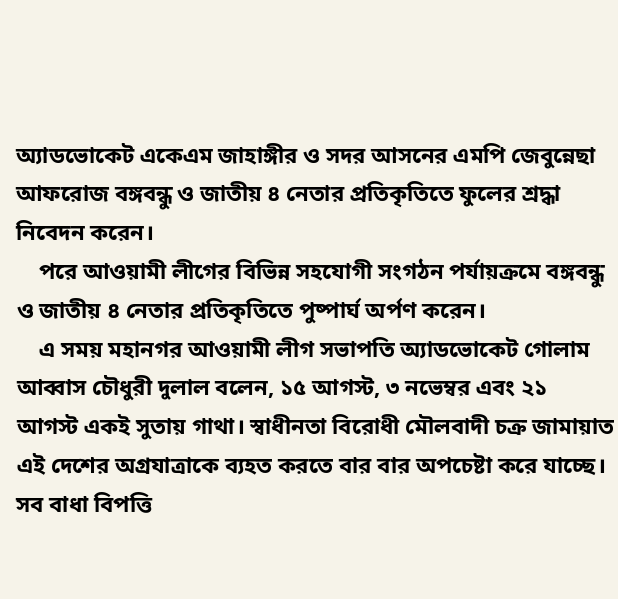অ্যাডভোকেট একেএম জাহাঙ্গীর ও সদর আসনের এমপি জেবুন্নেছা আফরোজ বঙ্গবন্ধু ও জাতীয় ৪ নেতার প্রতিকৃতিতে ফুলের শ্রদ্ধা নিবেদন করেন।
    পরে আওয়ামী লীগের বিভিন্ন সহযোগী সংগঠন পর্যায়ক্রমে বঙ্গবন্ধু ও জাতীয় ৪ নেতার প্রতিকৃতিতে পুষ্পার্ঘ অর্পণ করেন।
    এ সময় মহানগর আওয়ামী লীগ সভাপতি অ্যাডভোকেট গোলাম আব্বাস চৌধুরী দুলাল বলেন, ১৫ আগস্ট, ৩ নভেম্বর এবং ২১ আগস্ট একই সুতায় গাথা। স্বাধীনতা বিরোধী মৌলবাদী চক্র জামায়াত এই দেশের অগ্রযাত্রাকে ব্যহত করতে বার বার অপচেষ্টা করে যাচ্ছে। সব বাধা বিপত্তি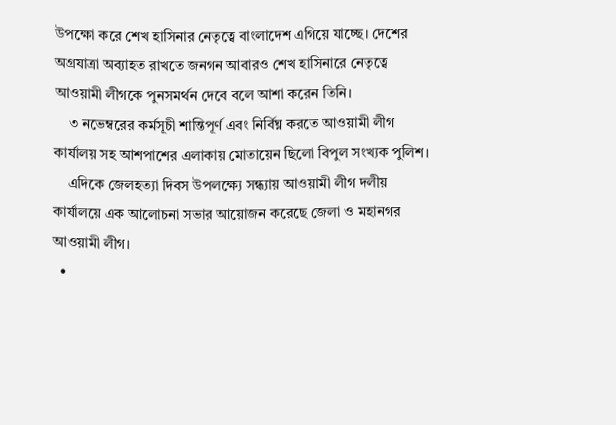উপক্ষো করে শেখ হাসিনার নেতৃত্বে বাংলাদেশ এগিয়ে যাচ্ছে। দেশের অগ্রযাত্রা অব্যাহত রাখতে জনগন আবারও শেখ হাসিনারে নেতৃত্বে আওয়ামী লীগকে পুনসমর্থন দেবে বলে আশা করেন তিনি।
    ৩ নভেম্বরের কর্মসূচী শান্তিপূর্ণ এবং নির্বিঘ্ন করতে আওয়ামী লীগ কার্যালয় সহ আশপাশের এলাকায় মোতায়েন ছিলো বিপুল সংখ্যক পুলিশ।
    এদিকে জেলহত্যা দিবস উপলক্ষ্যে সন্ধ্যায় আওয়ামী লীগ দলীয় কার্যালয়ে এক আলোচনা সভার আয়োজন করেছে জেলা ও মহানগর আওয়ামী লীগ।
  •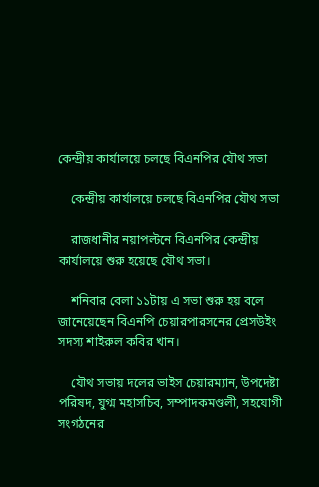কেন্দ্রীয় কার্যালয়ে চলছে বিএনপির যৌথ সভা

    কেন্দ্রীয় কার্যালয়ে চলছে বিএনপির যৌথ সভা

    রাজধানীর নয়াপল্টনে বিএনপির কেন্দ্রীয় কার্যালয়ে শুরু হয়েছে যৌথ সভা।

    শনিবার বেলা ১১টায় এ সভা শুরু হয় বলে জানেয়েছেন বিএনপি চেয়ারপারসনের প্রেসউইং সদস্য শাইরুল কবির খান।

    যৌথ সভায় দলের ভাইস চেয়ারম্যান, উপদেষ্টা পরিষদ, যুগ্ম মহাসচিব, সম্পাদকমণ্ডলী, সহযোগী সংগঠনের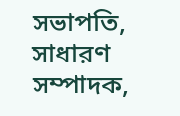সভাপতি, সাধারণ সম্পাদক,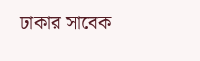ঢাকার সাবেক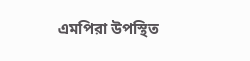এমপিরা উপস্থিত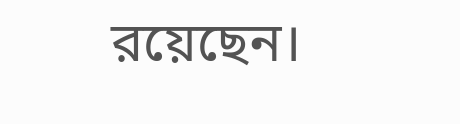রয়েছেন।